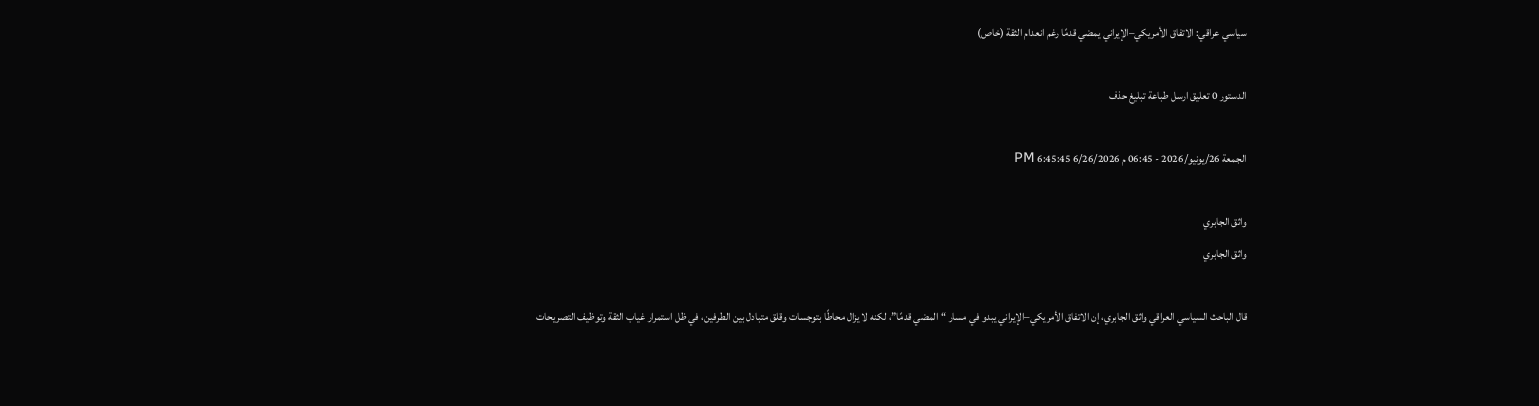سياسي عراقي: الاتفاق الأمريكي–الإيراني يمضي قدمًا رغم انعدام الثقة (خاص)

الدستور 0 تعليق ارسل طباعة تبليغ حذف

الجمعة 26/يونيو/2026 - 06:45 م 6/26/2026 6:45:45 PM

واثق الجابري
واثق الجابري

قال الباحث السياسي العراقي واثق الجابري، إن الاتفاق الأمريكي–الإيراني يبدو في مسار “المضي قدمًا”، لكنه لا يزال محاطًا بتوجسات وقلق متبادل بين الطرفين، في ظل استمرار غياب الثقة وتوظيف التصريحات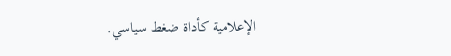الإعلامية كأداة ضغط سياسي.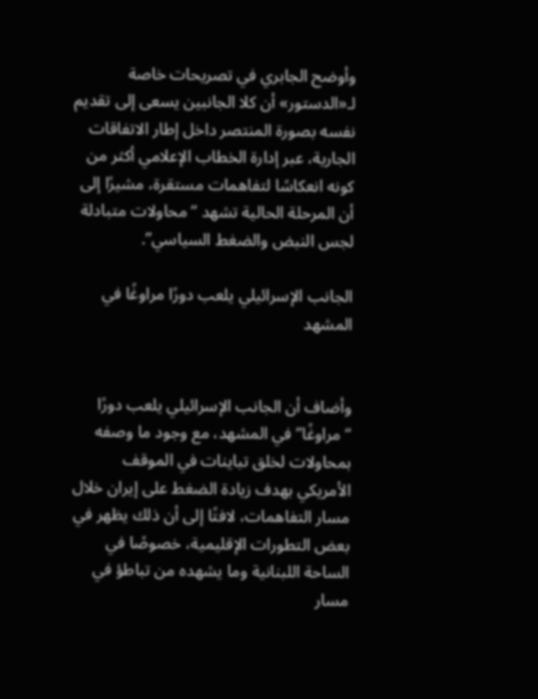وأوضح الجابري في تصريحات خاصة لـ«الدستور» أن كلا الجانبين يسعى إلى تقديم نفسه بصورة المنتصر داخل إطار الاتفاقات الجارية، عبر إدارة الخطاب الإعلامي أكثر من كونه انعكاسًا لتفاهمات مستقرة، مشيرًا إلى أن المرحلة الحالية تشهد “محاولات متبادلة لجس النبض والضغط السياسي”.

الجانب الإسرائيلي يلعب دورًا مراوغًا في المشهد


وأضاف أن الجانب الإسرائيلي يلعب دورًا “مراوغًا” في المشهد، مع وجود ما وصفه بمحاولات لخلق تباينات في الموقف الأمريكي بهدف زيادة الضغط على إيران خلال مسار التفاهمات، لافتًا إلى أن ذلك يظهر في بعض التطورات الإقليمية، خصوصًا في الساحة اللبنانية وما يشهده من تباطؤ في مسار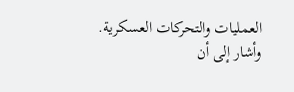العمليات والتحركات العسكرية.
وأشار إلى أن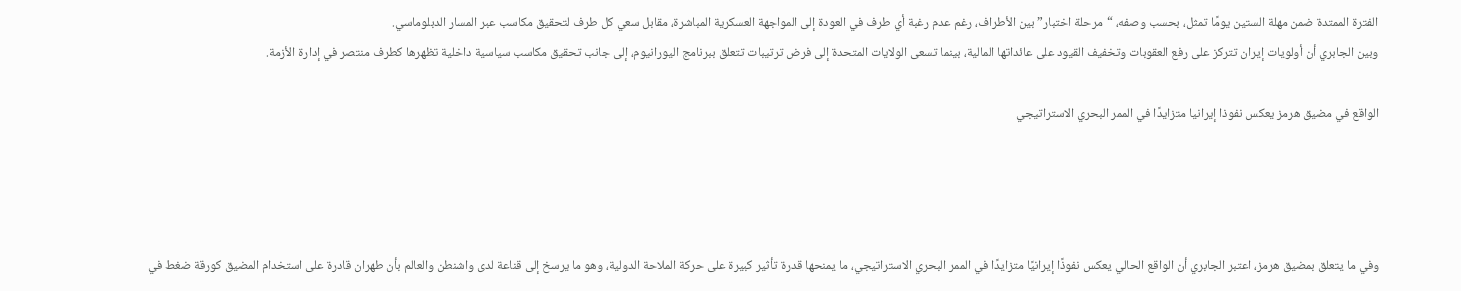الفترة الممتدة ضمن مهلة الستين يومًا تمثل، بحسب وصفه، “مرحلة اختبار” بين الأطراف، رغم عدم رغبة أي طرف في العودة إلى المواجهة العسكرية المباشرة، مقابل سعي كل طرف لتحقيق مكاسب عبر المسار الدبلوماسي.
وبين الجابري أن أولويات إيران تتركز على رفع العقوبات وتخفيف القيود على عائداتها المالية، بينما تسعى الولايات المتحدة إلى فرض ترتيبات تتعلق ببرنامج اليورانيوم، إلى جانب تحقيق مكاسب سياسية داخلية تظهرها كطرف منتصر في إدارة الأزمة.

الواقع في مضيق هرمز يعكس نفوذا إيرانيا متزايدًا في الممر البحري الاستراتيجي




وفي ما يتعلق بمضيق هرمز، اعتبر الجابري أن الواقع الحالي يعكس نفوذًا إيرانيًا متزايدًا في الممر البحري الاستراتيجي، ما يمنحها قدرة تأثير كبيرة على حركة الملاحة الدولية، وهو ما يرسخ إلى قناعة لدى واشنطن والعالم بأن طهران قادرة على استخدام المضيق كورقة ضغط في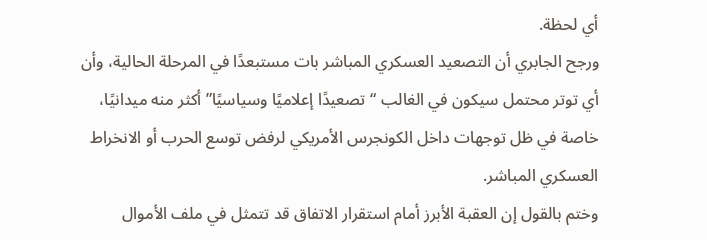أي لحظة.
ورجح الجابري أن التصعيد العسكري المباشر بات مستبعدًا في المرحلة الحالية، وأن أي توتر محتمل سيكون في الغالب “تصعيدًا إعلاميًا وسياسيًا” أكثر منه ميدانيًا، خاصة في ظل توجهات داخل الكونجرس الأمريكي لرفض توسع الحرب أو الانخراط العسكري المباشر.
وختم بالقول إن العقبة الأبرز أمام استقرار الاتفاق قد تتمثل في ملف الأموال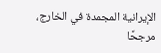الإيرانية المجمدة في الخارج، مرجحًا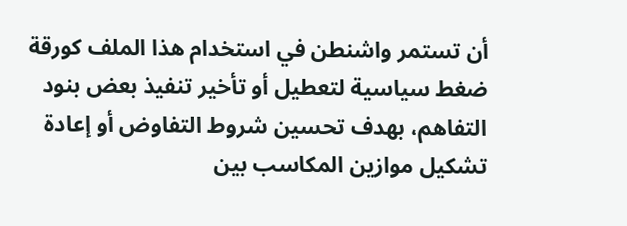أن تستمر واشنطن في استخدام هذا الملف كورقة ضغط سياسية لتعطيل أو تأخير تنفيذ بعض بنود التفاهم، بهدف تحسين شروط التفاوض أو إعادة تشكيل موازين المكاسب بين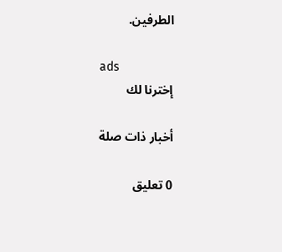الطرفين.

ads
إخترنا لك

أخبار ذات صلة

0 تعليق